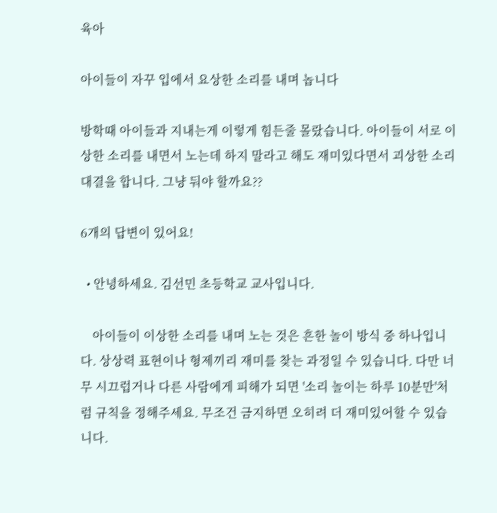육아

아이들이 자꾸 입에서 요상한 소리를 내며 놉니다

방학때 아이들과 지내는게 이렇게 힘든줄 몰랐습니다. 아이들이 서로 이상한 소리를 내면서 노는데 하지 말라고 해도 재미있다면서 괴상한 소리 대결을 합니다. 그냥 둬야 할까요??

6개의 답변이 있어요!

  • 안녕하세요. 김선민 초등학교 교사입니다.

    아이들이 이상한 소리를 내며 노는 것은 흔한 놀이 방식 중 하나입니다. 상상력 표현이나 형제끼리 재미를 찾는 과정일 수 있습니다. 다만 너무 시끄럽거나 다른 사람에게 피해가 되면 '소리 놀이는 하루 10분만'처럼 규칙을 정해주세요. 무조건 금지하면 오히려 더 재미있어할 수 있습니다.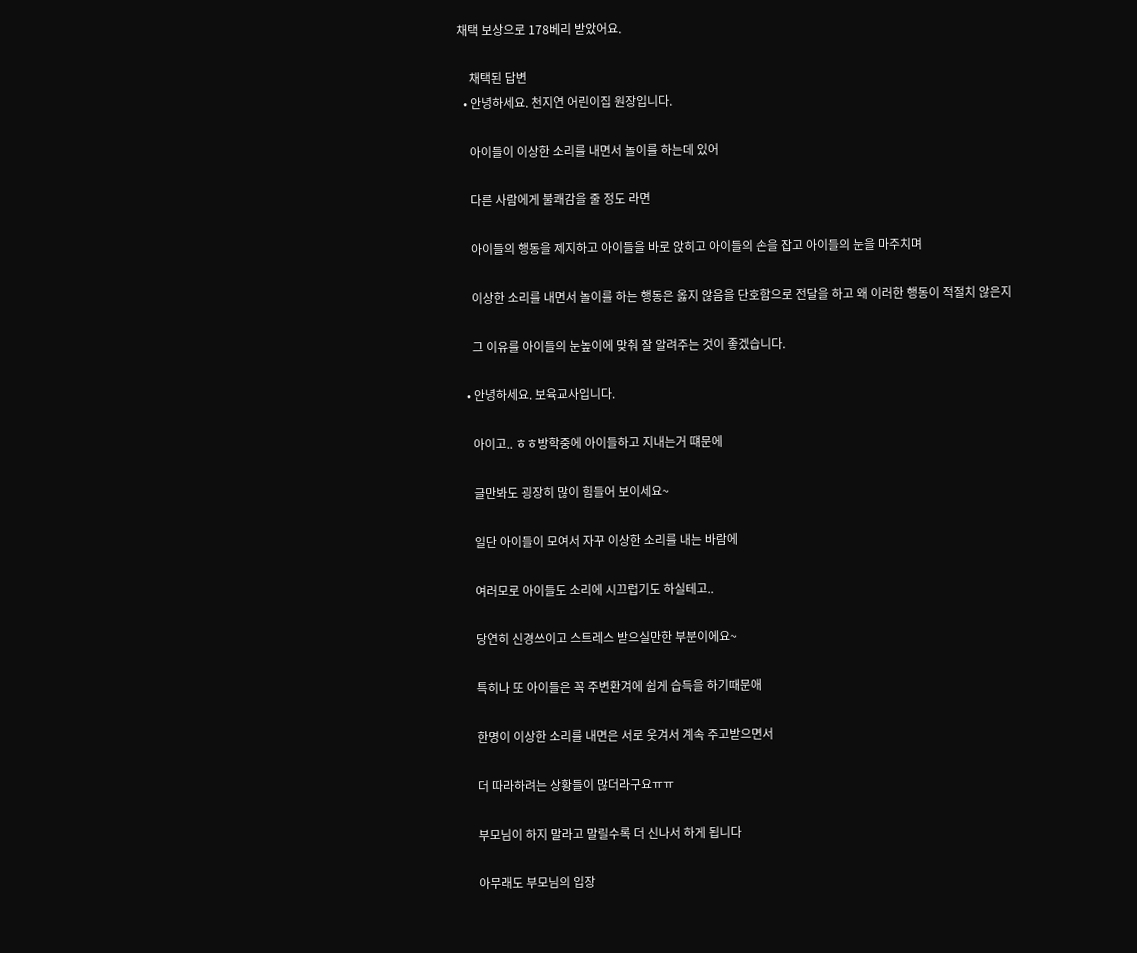채택 보상으로 178베리 받았어요.

    채택된 답변
  • 안녕하세요. 천지연 어린이집 원장입니다.

    아이들이 이상한 소리를 내면서 놀이를 하는데 있어

    다른 사람에게 불쾌감을 줄 정도 라면

    아이들의 행동을 제지하고 아이들을 바로 앉히고 아이들의 손을 잡고 아이들의 눈을 마주치며

    이상한 소리를 내면서 놀이를 하는 행동은 옳지 않음을 단호함으로 전달을 하고 왜 이러한 행동이 적절치 않은지

    그 이유를 아이들의 눈높이에 맞춰 잘 알려주는 것이 좋겠습니다.

  • 안녕하세요. 보육교사입니다.

    아이고.. ㅎㅎ방학중에 아이들하고 지내는거 떄문에

    글만봐도 굉장히 많이 힘들어 보이세요~

    일단 아이들이 모여서 자꾸 이상한 소리를 내는 바람에

    여러모로 아이들도 소리에 시끄럽기도 하실테고..

    당연히 신경쓰이고 스트레스 받으실만한 부분이에요~

    특히나 또 아이들은 꼭 주변환겨에 쉽게 습득을 하기때문애

    한명이 이상한 소리를 내면은 서로 웃겨서 계속 주고받으면서

    더 따라하려는 상황들이 많더라구요ㅠㅠ

    부모님이 하지 말라고 말릴수록 더 신나서 하게 됩니다

    아무래도 부모님의 입장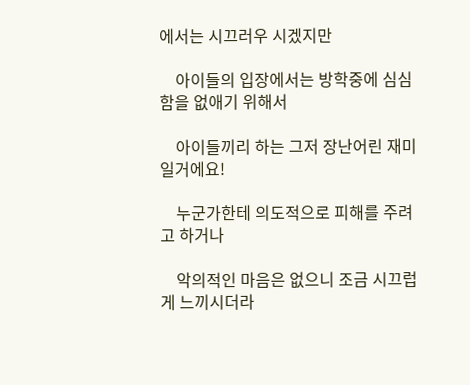에서는 시끄러우 시겠지만

    아이들의 입장에서는 방학중에 심심함을 없애기 위해서

    아이들끼리 하는 그저 장난어린 재미일거에요!

    누군가한테 의도적으로 피해를 주려고 하거나

    악의적인 마음은 없으니 조금 시끄럽게 느끼시더라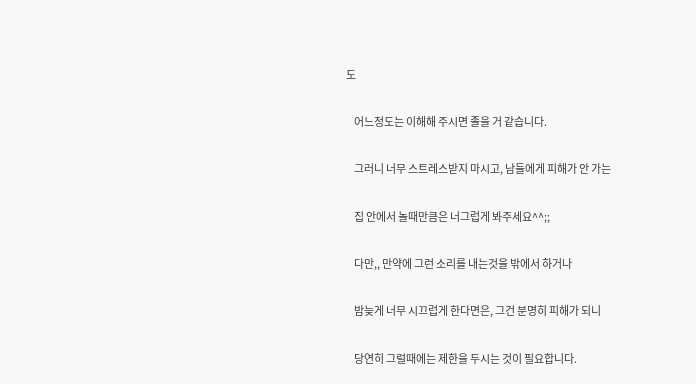도

    어느정도는 이해해 주시면 졸을 거 같습니다.

    그러니 너무 스트레스받지 마시고, 남들에게 피해가 안 가는

    집 안에서 놀때만큼은 너그럽게 봐주세요^^;;

    다만,, 만약에 그런 소리를 내는것을 밖에서 하거나

    밤늦게 너무 시끄럽게 한다면은, 그건 분명히 피해가 되니

    당연히 그럴때에는 제한을 두시는 것이 필요합니다.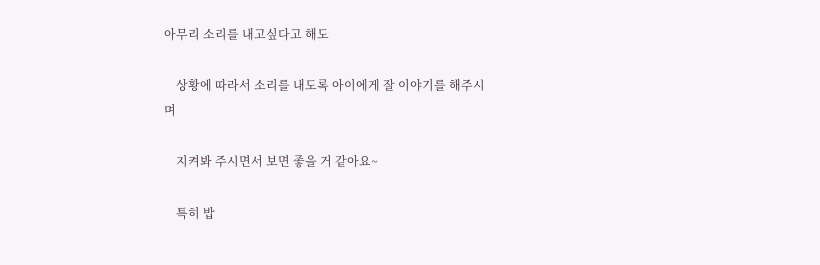아무리 소리를 내고싶다고 해도

    상황에 따라서 소리를 내도록 아이에게 잘 이야기를 해주시며

    지켜봐 주시면서 보면 좋을 거 같아요~

    특히 밥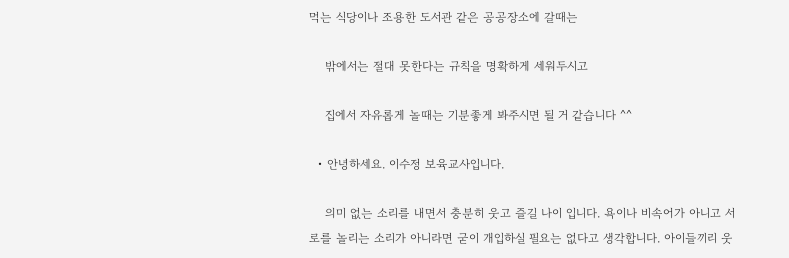먹는 식당이나 조용한 도서관 같은 공공장소에 갈때는

    밖에서는 절대 못한다는 규칙을 명확하게 세워두시고

    집에서 자유롭게 놀때는 기분좋게 봐주시면 될 거 같습니다 ^^

  • 안녕하세요. 이수정 보육교사입니다.

    의미 없는 소리를 내면서 충분히 웃고 즐길 나이 입니다. 욕이나 비속어가 아니고 서로를 놀리는 소리가 아니라면 굳이 개입하실 필요는 없다고 생각합니다. 아이들끼리 웃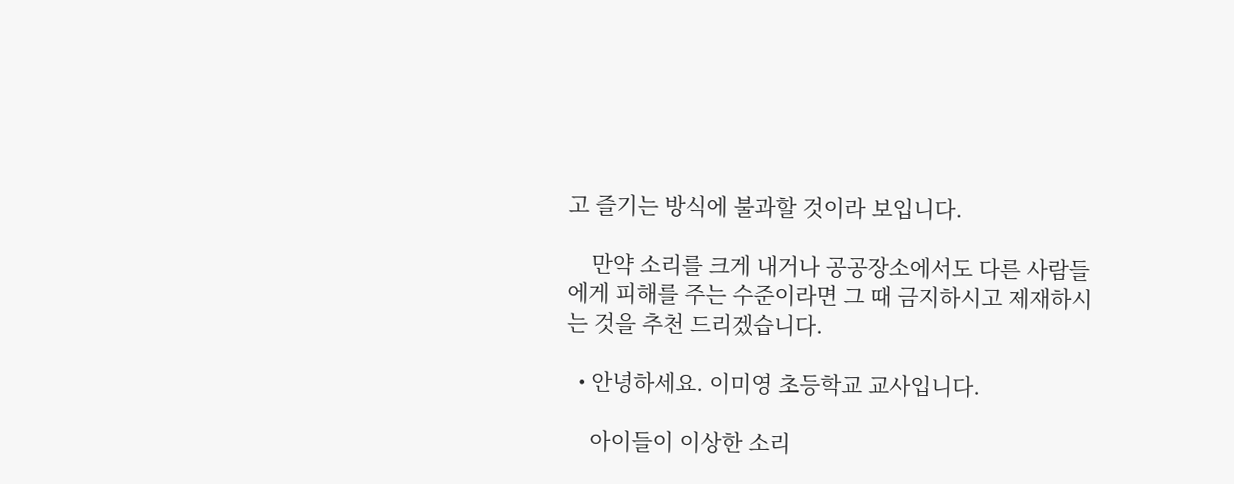고 즐기는 방식에 불과할 것이라 보입니다.

    만약 소리를 크게 내거나 공공장소에서도 다른 사람들에게 피해를 주는 수준이라면 그 때 금지하시고 제재하시는 것을 추천 드리겠습니다.

  • 안녕하세요. 이미영 초등학교 교사입니다.

    아이들이 이상한 소리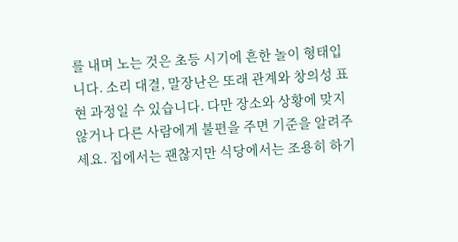를 내며 노는 것은 초등 시기에 흔한 놀이 형태입니다. 소리 대결, 말장난은 또래 관계와 창의성 표현 과정일 수 있습니다. 다만 장소와 상황에 맞지 않거나 다른 사람에게 불편을 주면 기준을 알려주세요. 집에서는 괜찮지만 식당에서는 조용히 하기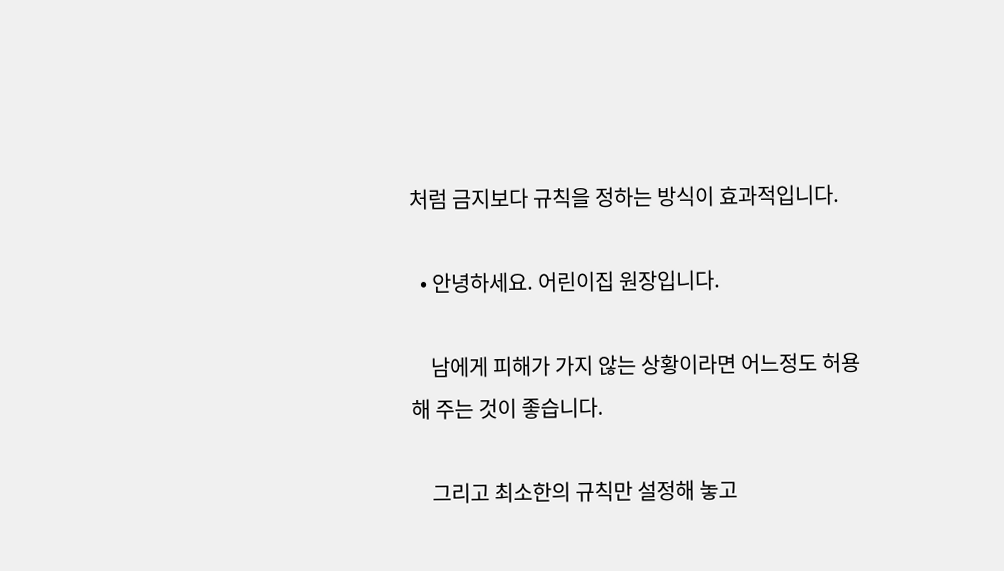처럼 금지보다 규칙을 정하는 방식이 효과적입니다.

  • 안녕하세요. 어린이집 원장입니다.

    남에게 피해가 가지 않는 상황이라면 어느정도 허용해 주는 것이 좋습니다.

    그리고 최소한의 규칙만 설정해 놓고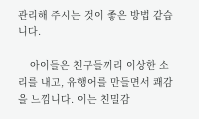관리해 주시는 것이 좋은 방법 같습니다.

    아이들은 친구들끼리 이상한 소리를 내고, 유행어를 만들면서 쾌감을 느낌니다. 이는 친밀감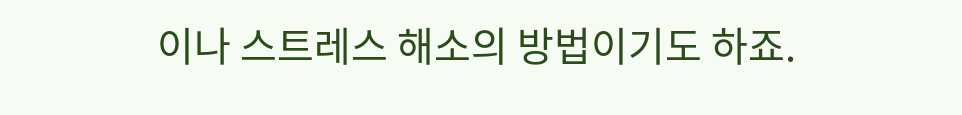이나 스트레스 해소의 방법이기도 하죠.